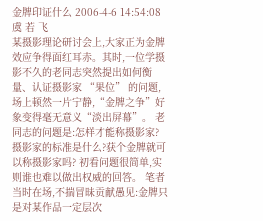金牌印证什么 2006-4-6 14:54:08 虞 若 飞
某摄影理论研讨会上,大家正为金牌效应争得面红耳赤。其时,一位学摄影不久的老同志突然提出如何衡量、认证摄影家 “果位” 的问题,场上顿然一片宁静,“金牌之争”好象变得毫无意义“淡出屏幕”。 老同志的问题是:怎样才能称摄影家?摄影家的标准是什么?获个金牌就可以称摄影家吗? 初看问题很简单,实则谁也难以做出权威的回答。 笔者当时在场,不揣冒昧贡献愚见:金牌只是对某作品一定层次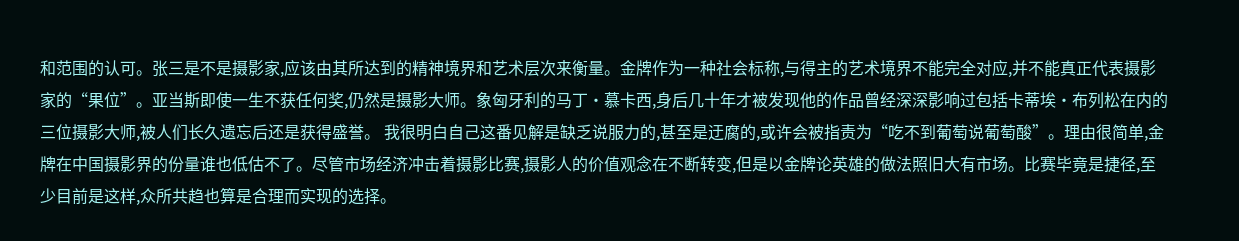和范围的认可。张三是不是摄影家,应该由其所达到的精神境界和艺术层次来衡量。金牌作为一种社会标称,与得主的艺术境界不能完全对应,并不能真正代表摄影家的“果位”。亚当斯即使一生不获任何奖,仍然是摄影大师。象匈牙利的马丁·慕卡西,身后几十年才被发现他的作品曾经深深影响过包括卡蒂埃·布列松在内的三位摄影大师,被人们长久遗忘后还是获得盛誉。 我很明白自己这番见解是缺乏说服力的,甚至是迂腐的,或许会被指责为“吃不到葡萄说葡萄酸”。理由很简单,金牌在中国摄影界的份量谁也低估不了。尽管市场经济冲击着摄影比赛,摄影人的价值观念在不断转变,但是以金牌论英雄的做法照旧大有市场。比赛毕竟是捷径,至少目前是这样,众所共趋也算是合理而实现的选择。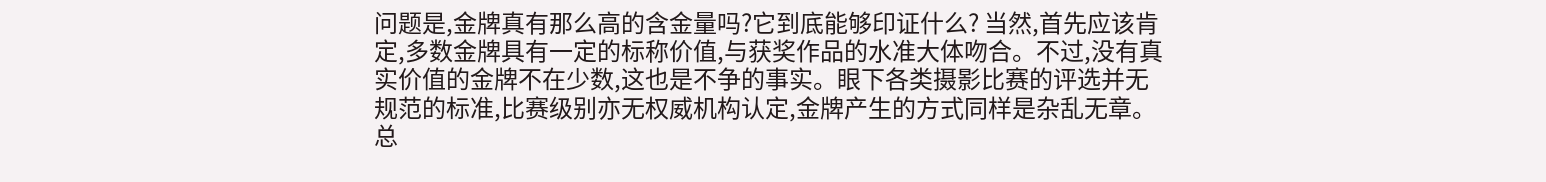问题是,金牌真有那么高的含金量吗?它到底能够印证什么? 当然,首先应该肯定,多数金牌具有一定的标称价值,与获奖作品的水准大体吻合。不过,没有真实价值的金牌不在少数,这也是不争的事实。眼下各类摄影比赛的评选并无规范的标准,比赛级别亦无权威机构认定,金牌产生的方式同样是杂乱无章。总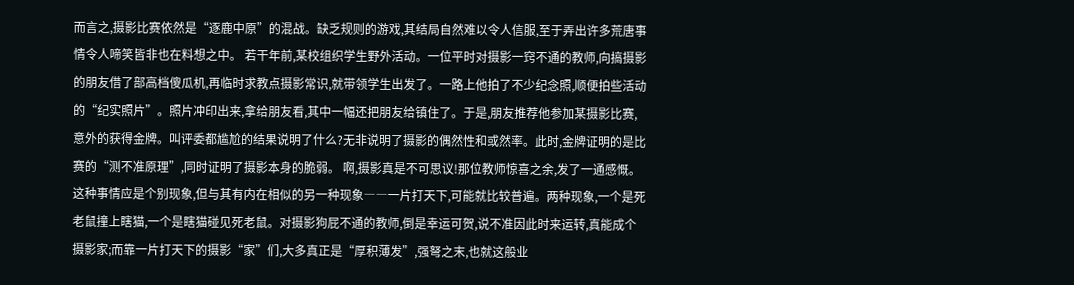而言之,摄影比赛依然是“逐鹿中原”的混战。缺乏规则的游戏,其结局自然难以令人信服,至于弄出许多荒唐事情令人啼笑皆非也在料想之中。 若干年前,某校组织学生野外活动。一位平时对摄影一窍不通的教师,向搞摄影的朋友借了部高档傻瓜机,再临时求教点摄影常识,就带领学生出发了。一路上他拍了不少纪念照,顺便拍些活动的“纪实照片”。照片冲印出来,拿给朋友看,其中一幅还把朋友给镇住了。于是,朋友推荐他参加某摄影比赛,意外的获得金牌。叫评委都尴尬的结果说明了什么?无非说明了摄影的偶然性和或然率。此时,金牌证明的是比赛的“测不准原理”,同时证明了摄影本身的脆弱。 啊,摄影真是不可思议!那位教师惊喜之余,发了一通感慨。 这种事情应是个别现象,但与其有内在相似的另一种现象――一片打天下,可能就比较普遍。两种现象,一个是死老鼠撞上瞎猫,一个是瞎猫碰见死老鼠。对摄影狗屁不通的教师,倒是幸运可贺,说不准因此时来运转,真能成个摄影家;而靠一片打天下的摄影“家”们,大多真正是“厚积薄发”,强弩之末,也就这般业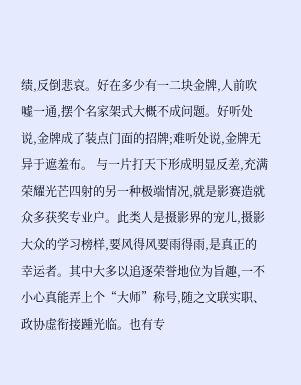绩,反倒悲哀。好在多少有一二块金牌,人前吹嘘一通,摆个名家架式大概不成问题。好听处说,金牌成了装点门面的招牌;难听处说,金牌无异于遮羞布。 与一片打天下形成明显反差,充满荣耀光芒四射的另一种极端情况,就是影赛造就众多获奖专业户。此类人是摄影界的宠儿,摄影大众的学习榜样,要风得风要雨得雨,是真正的幸运者。其中大多以追逐荣誉地位为旨趣,一不小心真能弄上个“大师”称号,随之文联实职、政协虚衔接踵光临。也有专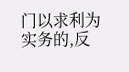门以求利为实务的,反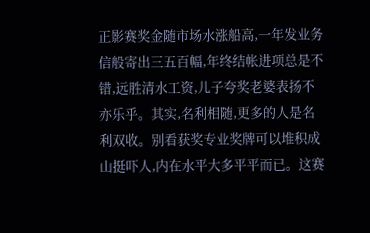正影赛奖金随市场水涨船高,一年发业务信般寄出三五百幅,年终结帐进项总是不错,远胜清水工资,儿子夸奖老婆表扬不亦乐乎。其实,名利相随,更多的人是名利双收。别看获奖专业奖牌可以堆积成山挺吓人,内在水平大多平平而已。这赛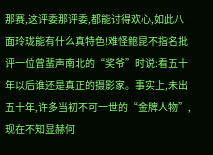那赛,这评委那评委,都能讨得欢心,如此八面玲珑能有什么真特色!难怪鲍昆不指名批评一位曾蜚声南北的“奖爷”时说:看五十年以后谁还是真正的摄影家。事实上,未出五十年,许多当初不可一世的“金牌人物”,现在不知显赫何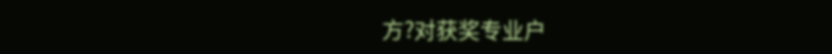方?对获奖专业户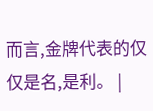而言,金牌代表的仅仅是名,是利。 |